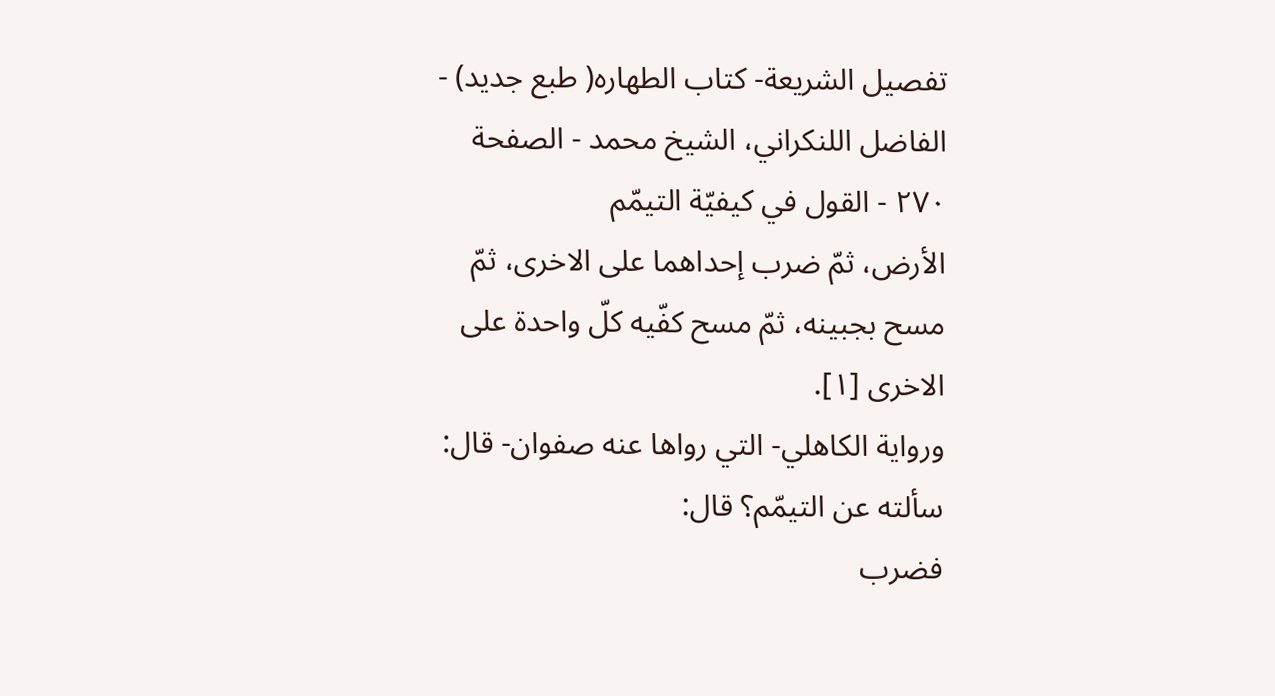تفصيل الشريعة- كتاب الطهاره( طبع جديد) - الفاضل اللنكراني، الشيخ محمد - الصفحة ٢٧٠ - القول في كيفيّة التيمّم
الأرض، ثمّ ضرب إحداهما على الاخرى، ثمّ مسح بجبينه، ثمّ مسح كفّيه كلّ واحدة على الاخرى [١].
ورواية الكاهلي- التي رواها عنه صفوان- قال: سألته عن التيمّم؟ قال:
فضرب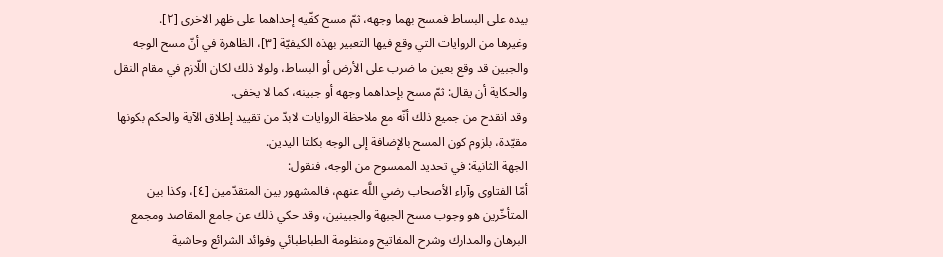بيده على البساط فمسح بهما وجهه، ثمّ مسح كفّيه إحداهما على ظهر الاخرى [٢].
وغيرها من الروايات التي وقع فيها التعبير بهذه الكيفيّة [٣]، الظاهرة في أنّ مسح الوجه والجبين قد وقع بعين ما ضرب على الأرض أو البساط، ولولا ذلك لكان اللّازم في مقام النقل والحكاية أن يقال: ثمّ مسح بإحداهما وجهه أو جبينه، كما لا يخفى.
وقد انقدح من جميع ذلك أنّه مع ملاحظة الروايات لابدّ من تقييد إطلاق الآية والحكم بكونها مقيّدة، بلزوم كون المسح بالإضافة إلى الوجه بكلتا اليدين.
الجهة الثانية: في تحديد الممسوح من الوجه، فنقول:
أمّا الفتاوى وآراء الأصحاب رضي اللَّه عنهم، فالمشهور بين المتقدّمين [٤]، وكذا بين المتأخّرين هو وجوب مسح الجبهة والجبينين، وقد حكي ذلك عن جامع المقاصد ومجمع البرهان والمدارك وشرح المفاتيح ومنظومة الطباطبائي وفوائد الشرائع وحاشية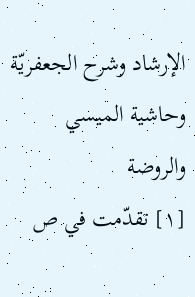الإرشاد وشرح الجعفريّة وحاشية الميسي والروضة
[١] تقدّمت في ص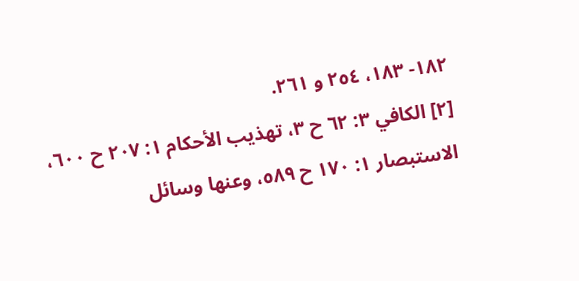١٨٢- ١٨٣، ٢٥٤ و ٢٦١.
[٢] الكافي ٣: ٦٢ ح ٣، تهذيب الأحكام ١: ٢٠٧ ح ٦٠٠، الاستبصار ١: ١٧٠ ح ٥٨٩، وعنها وسائل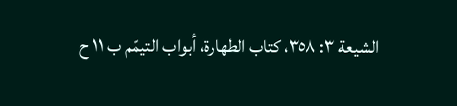الشيعة ٣: ٣٥٨، كتاب الطهارة، أبواب التيمّم ب ١١ ح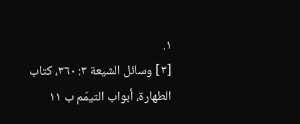١.
[٣] وسائل الشيعة ٣: ٣٦٠، كتاب الطهارة، أبواب التيمّم ب ١١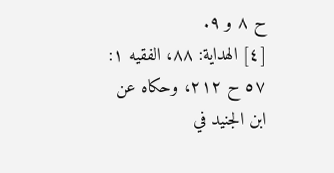ح ٨ و ٩.
[٤] الهداية: ٨٨، الفقيه ١: ٥٧ ح ٢١٢، وحكاه عن ابن الجنيد في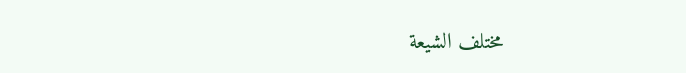مختلف الشيعة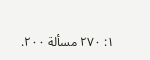١: ٢٧٠ مسألة ٢٠٠.